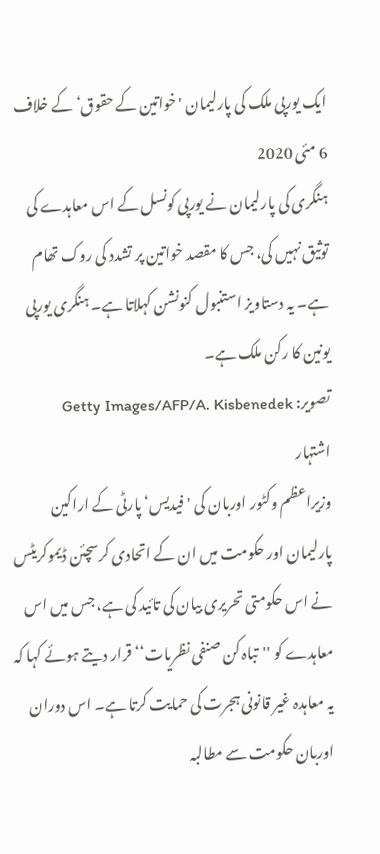ایک یورپی ملک کی پارلیمان 'خواتین کے حقوق‘ کے خلاف
6 مئی 2020
ہنگری کی پارلیمان نے یورپی کونسل کے اس معاہدے کی توثیق نہیں کی، جس کا مقصد خواتین پر تشدد کی روک تھام ہے۔ یہ دستاویز استنبول کنونشن کہلاتا ہے۔ ہنگری یورپی یونین کا رکن ملک ہے۔
تصویر: Getty Images/AFP/A. Kisbenedek
اشتہار
وزیراعظم وکٹور اوربان کی 'فیدیس‘ پارٹی کے اراکین پارلیمان اور حکومت میں ان کے اتحادی کرسچئن ڈیموکریٹس نے اس حکومتی تحریری بیان کی تائید کی ہے، جس میں اس معاہدے کو ''تباہ کن صنفی نظریات‘‘ قرار دیتے ہوئے کہا کہ یہ معاہدہ غیر قانونی ہجرت کی حمایت کرتا ہے۔ اس دوران اوربان حکومت سے مطالبہ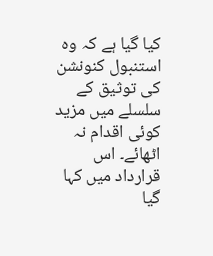کیا گیا ہے کہ وہ استنبول کنونشن کی توثیق کے سلسلے میں مزید کوئی اقدام نہ اٹھائے۔ اس قرارداد میں کہا گیا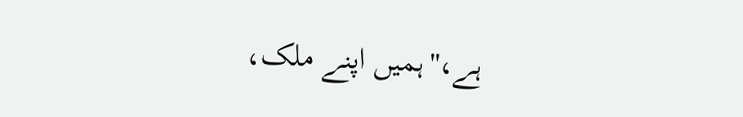ہے،''ہمیں اپنے ملک،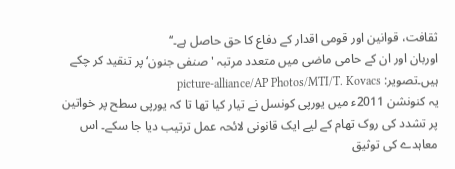ثقافت، قوانین اور قومی اقدار کے دفاع کا حق حاصل ہے۔‘‘
اوربان اور ان کے حامی ماضی میں متعدد مرتبہ 'صنفی جنون‘ پر تنقید کر چکے ہیں۔تصویر: picture-alliance/AP Photos/MTI/T. Kovacs
یہ کنونشن 2011ء میں یورپی کونسل نے تیار کیا تھا تا کہ یورپی سطح پر خواتین پر تشدد کی روک تھام کے لیے ایک قانونی لائحہ عمل ترتیب دیا جا سکے۔ اس معاہدے کی توثیق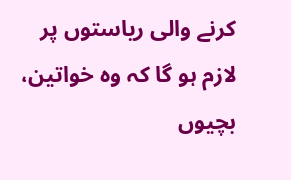کرنے والی ریاستوں پر لازم ہو گا کہ وہ خواتین، بچیوں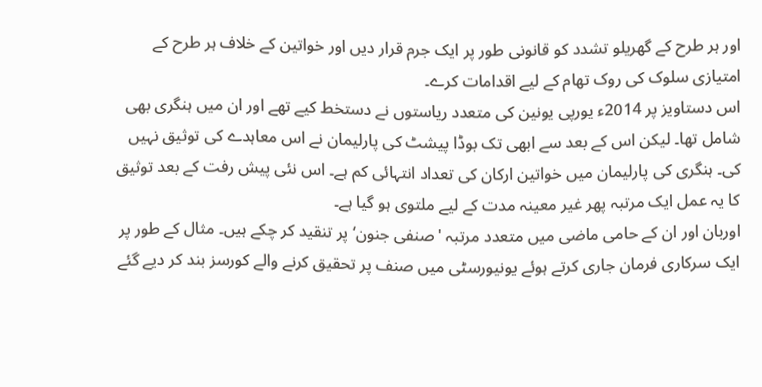اور ہر طرح کے گھریلو تشدد کو قانونی طور پر ایک جرم قرار دیں اور خواتین کے خلاف ہر طرح کے امتیازی سلوک کی روک تھام کے لیے اقدامات کرے۔
اس دستاویز پر 2014ء یورپی یونین کی متعدد ریاستوں نے دستخط کیے تھے اور ان میں ہنگری بھی شامل تھا۔ لیکن اس کے بعد سے ابھی تک بوڈا پیشٹ کی پارلیمان نے اس معاہدے کی توثیق نہیں کی۔ ہنگری کی پارلیمان میں خواتین ارکان کی تعداد انتہائی کم ہے۔ اس نئی پیش رفت کے بعد توثیق کا یہ عمل ایک مرتبہ پھر غیر معینہ مدت کے لیے ملتوی ہو گیا ہے۔
اوربان اور ان کے حامی ماضی میں متعدد مرتبہ 'صنفی جنون‘ پر تنقید کر چکے ہیں۔ مثال کے طور پر ایک سرکاری فرمان جاری کرتے ہوئے یونیورسٹی میں صنف پر تحقیق کرنے والے کورسز بند کر دیے گئے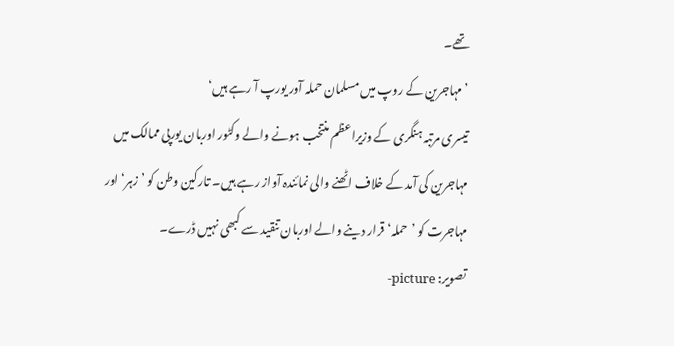تھے۔
’مہاجرین کے روپ میں مسلمان حملہ آور یورپ آ رہے ہیں‘
تیسری مرتبہ ہنگری کے وزیراعظم منتخب ہونے والے وکٹور اوربان یورپی ممالک میں مہاجرین کی آمد کے خلاف اٹھنے والی نمائندہ آواز رہے ہیں۔ تارکین وطن کو ’زہر‘ اور مہاجرت کو ’حملہ‘ قرار دینے والے اوربان تنقید سے کبھی نہیں ڈرے۔
تصویر: picture-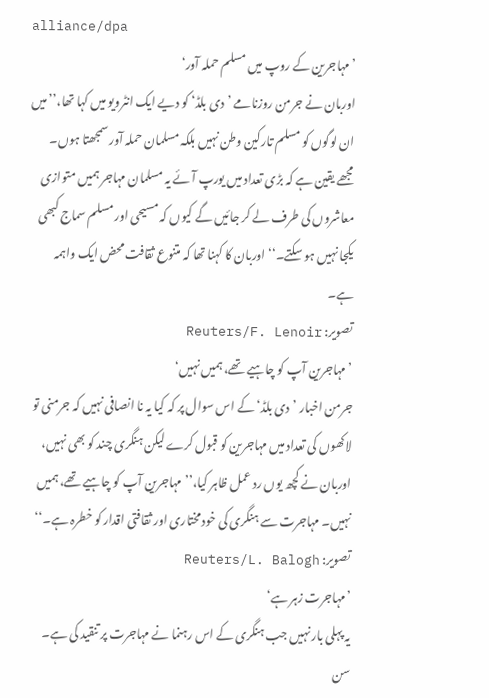alliance/dpa
’مہاجرین کے روپ میں مسلم حملہ آور‘
اوربان نے جرمن روزنامے ’دی بلڈ‘ کو دیے ایک انٹرویو میں کہا تھا،’’میں ان لوگوں کو مسلم تارکین وطن نہیں بلکہ مسلمان حملہ آور سمجھتا ہوں۔ مجھے یقین ہے کہ بڑی تعداد میں یورپ آئے یہ مسلمان مہاجر ہمیں متوازی معاشروں کی طرف لے کر جائیں گے کیوں کہ مسیحی اور مسلم سماج کبھی یکجا نہیں ہو سکتے۔‘‘ اوربان کا کہنا تھا کہ متنوع ثقافت محض ایک واہمہ ہے۔
تصویر: Reuters/F. Lenoir
’مہاجرین آپ کو چاہیے تھے، ہمیں نہیں‘
جرمن اخبار ’دی بلڈ‘ کے اس سوال پر کہ کیا یہ نا انصافی نہیں کہ جرمنی تو لاکھوں کی تعداد میں مہاجرین کو قبول کرے لیکن ہنگری چند کو بھی نہیں، اوربان نے کچھ یوں رد عمل ظاہر کیا،’’ مہاجرین آپ کو چاہیے تھے، ہمیں نہیں۔ مہاجرت سے ہنگری کی خود مختاری اور ثقافتی اقدار کو خطرہ ہے۔‘‘
تصویر: Reuters/L. Balogh
’مہاجرت زہر ہے‘
یہ پہلی بار نہیں جب ہنگری کے اس رہنما نے مہاجرت پر تنقید کی ہے۔ سن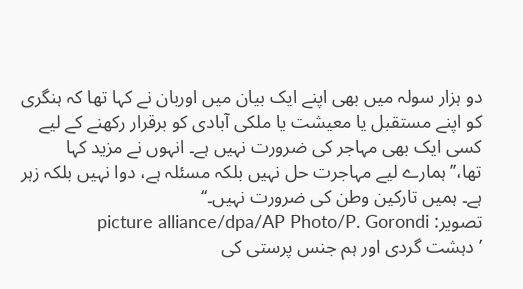دو ہزار سولہ میں بھی اپنے ایک بیان میں اوربان نے کہا تھا کہ ہنگری کو اپنے مستقبل یا معیشت یا ملکی آبادی کو برقرار رکھنے کے لیے کسی ایک بھی مہاجر کی ضرورت نہیں ہے۔ انہوں نے مزید کہا تھا،’’ہمارے لیے مہاجرت حل نہیں بلکہ مسئلہ ہے، دوا نہیں بلکہ زہر ہے۔ ہمیں تارکین وطن کی ضرورت نہیں۔‘‘
تصویر: picture alliance/dpa/AP Photo/P. Gorondi
’دہشت گردی اور ہم جنس پرستی کی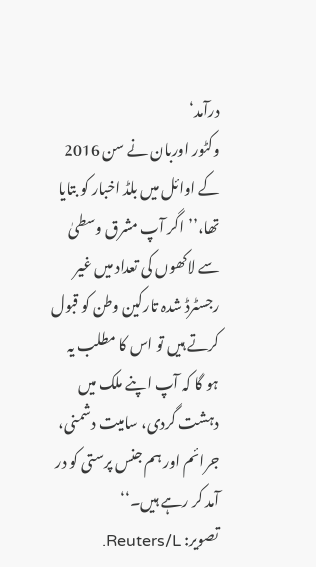درآمد‘
وکٹور اوربان نے سن 2016 کے اوائل میں بلڈ اخبار کو بتایا تھا،’’اگر آپ مشرق وسطیٰ سے لاکھوں کی تعداد میں غیر رجسٹرڈ شدہ تارکین وطن کو قبول کرتے ہیں تو اس کا مطلب یہ ہو گا کہ آپ اپنے ملک میں دہشت گردی، سامیت دشمنی، جرائم اور ہم جنس پرستی کو در آمد کر رہے ہیں۔‘‘
تصویر: Reuters/L.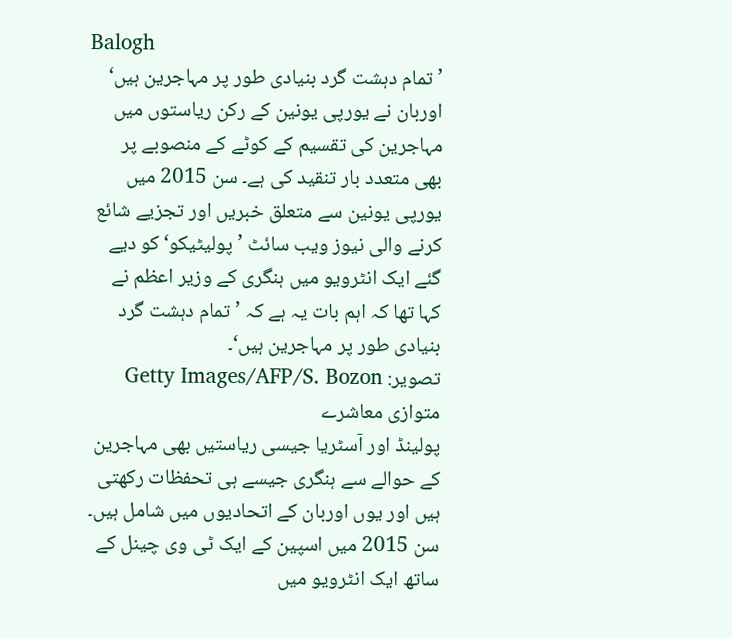Balogh
’تمام دہشت گرد بنیادی طور پر مہاجرین ہیں‘
اوربان نے یورپی یونین کے رکن ریاستوں میں مہاجرین کی تقسیم کے کوٹے کے منصوبے پر بھی متعدد بار تنقید کی ہے۔ سن 2015 میں یورپی یونین سے متعلق خبریں اور تجزیے شائع کرنے والی نیوز ویب سائٹ ’پولیٹیکو‘ کو دیے گئے ایک انٹرویو میں ہنگری کے وزیر اعظم نے کہا تھا کہ اہم بات یہ ہے کہ ’تمام دہشت گرد بنیادی طور پر مہاجرین ہیں‘۔
تصویر: Getty Images/AFP/S. Bozon
متوازی معاشرے
پولینڈ اور آسٹریا جیسی ریاستیں بھی مہاجرین کے حوالے سے ہنگری جیسے ہی تحفظات رکھتی ہیں اور یوں اوربان کے اتحادیوں میں شامل ہیں۔ سن 2015 میں اسپین کے ایک ٹی وی چینل کے ساتھ ایک انٹرویو میں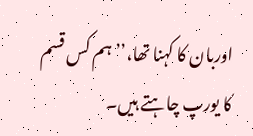اوربان کا کہنا تھا،’’ہم کس قسم کا یورپ چاہتے ہیں۔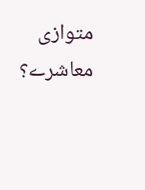متوازی معاشرے؟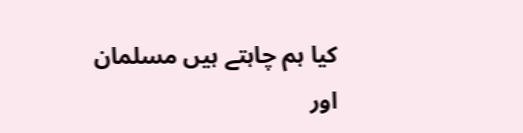کیا ہم چاہتے ہیں مسلمان اور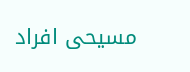مسیحی افراد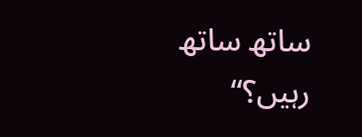ساتھ ساتھ رہیں؟‘‘